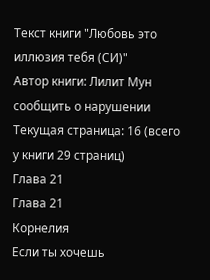Текст книги "Любовь это иллюзия тебя (СИ)"
Автор книги: Лилит Мун
сообщить о нарушении
Текущая страница: 16 (всего у книги 29 страниц)
Глава 21
Глава 21
Корнелия
Если ты хочешь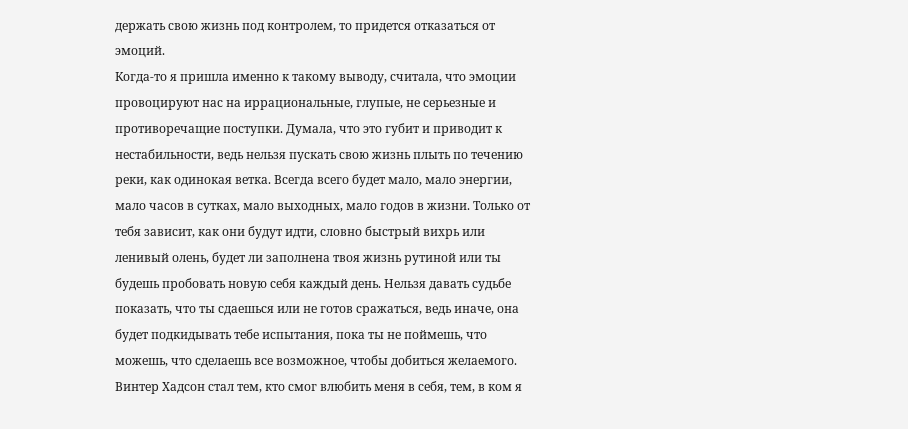держать свою жизнь под контролем, то придется отказаться от эмоций.
Когда-то я пришла именно к такому выводу, считала, что эмоции провоцируют нас на иррациональные, глупые, не серьезные и противоречащие поступки. Думала, что это губит и приводит к нестабильности, ведь нельзя пускать свою жизнь плыть по течению реки, как одинокая ветка. Всегда всего будет мало, мало энергии, мало часов в сутках, мало выходных, мало годов в жизни. Только от тебя зависит, как они будут идти, словно быстрый вихрь или ленивый олень, будет ли заполнена твоя жизнь рутиной или ты будешь пробовать новую себя каждый день. Нельзя давать судьбе показать, что ты сдаешься или не готов сражаться, ведь иначе, она будет подкидывать тебе испытания, пока ты не поймешь, что можешь, что сделаешь все возможное, чтобы добиться желаемого.
Винтер Хадсон стал тем, кто смог влюбить меня в себя, тем, в ком я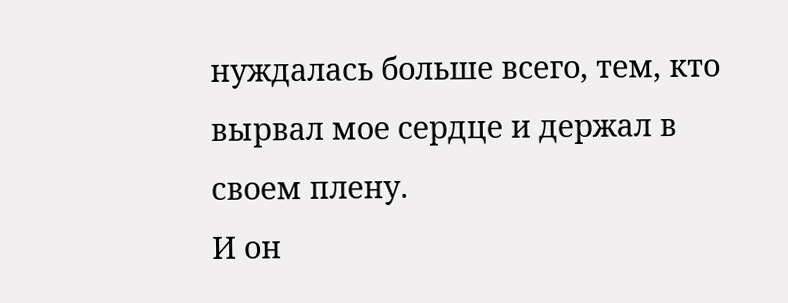нуждалась больше всего, тем, кто вырвал мое сердце и держал в своем плену.
И он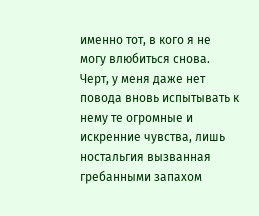именно тот, в кого я не могу влюбиться снова.
Черт, у меня даже нет повода вновь испытывать к нему те огромные и искренние чувства, лишь ностальгия вызванная гребанными запахом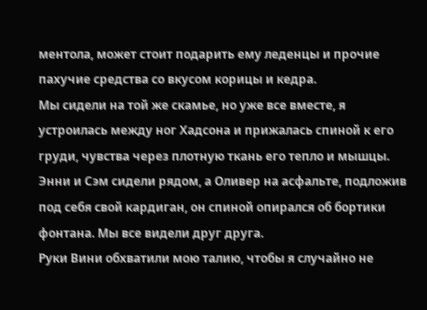ментола, может стоит подарить ему леденцы и прочие пахучие средства со вкусом корицы и кедра.
Мы сидели на той же скамье, но уже все вместе, я устроилась между ног Хадсона и прижалась спиной к его груди, чувства через плотную ткань его тепло и мышцы. Энни и Сэм сидели рядом, а Оливер на асфальте, подложив под себя свой кардиган, он спиной опирался об бортики фонтана. Мы все видели друг друга.
Руки Вини обхватили мою талию, чтобы я случайно не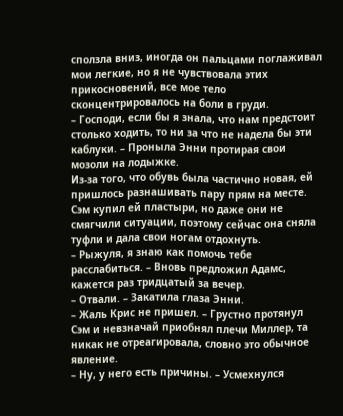сползла вниз, иногда он пальцами поглаживал мои легкие, но я не чувствовала этих прикосновений, все мое тело сконцентрировалось на боли в груди.
– Господи, если бы я знала, что нам предстоит столько ходить, то ни за что не надела бы эти каблуки. – Проныла Энни протирая свои мозоли на лодыжке.
Из-за того, что обувь была частично новая, ей пришлось разнашивать пару прям на месте. Сэм купил ей пластыри, но даже они не смягчили ситуации, поэтому сейчас она сняла туфли и дала свои ногам отдохнуть.
– Рыжуля, я знаю как помочь тебе расслабиться. – Вновь предложил Адамс, кажется раз тридцатый за вечер.
– Отвали. – Закатила глаза Энни.
– Жаль Крис не пришел. – Грустно протянул Сэм и невзначай приобнял плечи Миллер, та никак не отреагировала, словно это обычное явление.
– Ну, у него есть причины. – Усмехнулся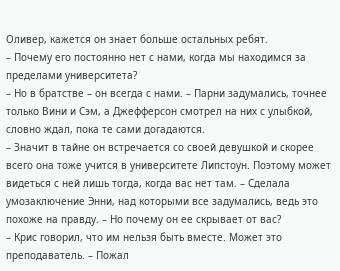Оливер, кажется он знает больше остальных ребят.
– Почему его постоянно нет с нами, когда мы находимся за пределами университета?
– Но в братстве – он всегда с нами. – Парни задумались, точнее только Вини и Сэм, а Джефферсон смотрел на них с улыбкой, словно ждал, пока те сами догадаются.
– Значит в тайне он встречается со своей девушкой и скорее всего она тоже учится в университете Липстоун. Поэтому может видеться с ней лишь тогда, когда вас нет там. – Сделала умозаключение Энни, над которыми все задумались, ведь это похоже на правду. – Но почему он ее скрывает от вас?
– Крис говорил, что им нельзя быть вместе. Может это преподаватель. – Пожал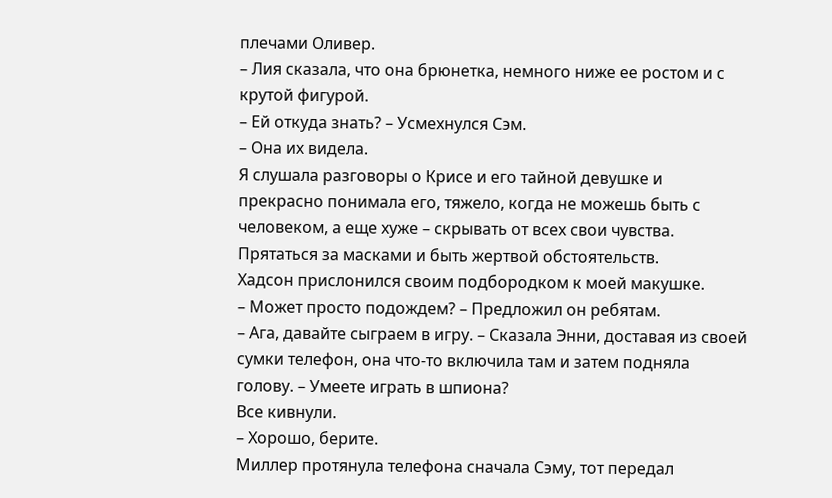плечами Оливер.
– Лия сказала, что она брюнетка, немного ниже ее ростом и с крутой фигурой.
– Ей откуда знать? – Усмехнулся Сэм.
– Она их видела.
Я слушала разговоры о Крисе и его тайной девушке и прекрасно понимала его, тяжело, когда не можешь быть с человеком, а еще хуже – скрывать от всех свои чувства. Прятаться за масками и быть жертвой обстоятельств.
Хадсон прислонился своим подбородком к моей макушке.
– Может просто подождем? – Предложил он ребятам.
– Ага, давайте сыграем в игру. – Сказала Энни, доставая из своей сумки телефон, она что-то включила там и затем подняла голову. – Умеете играть в шпиона?
Все кивнули.
– Хорошо, берите.
Миллер протянула телефона сначала Сэму, тот передал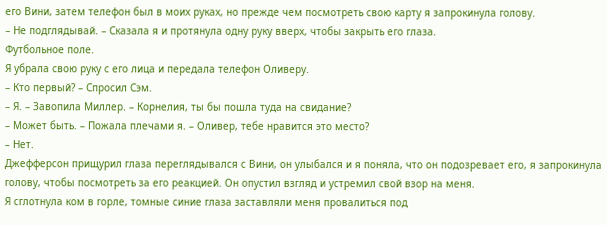его Вини, затем телефон был в моих руках, но прежде чем посмотреть свою карту я запрокинула голову.
– Не подглядывай. – Сказала я и протянула одну руку вверх, чтобы закрыть его глаза.
Футбольное поле.
Я убрала свою руку с его лица и передала телефон Оливеру.
– Кто первый? – Спросил Сэм.
– Я. – Завопила Миллер. – Корнелия, ты бы пошла туда на свидание?
– Может быть. – Пожала плечами я. – Оливер, тебе нравится это место?
– Нет.
Джефферсон прищурил глаза переглядывался с Вини, он улыбался и я поняла, что он подозревает его, я запрокинула голову, чтобы посмотреть за его реакцией. Он опустил взгляд и устремил свой взор на меня.
Я сглотнула ком в горле, томные синие глаза заставляли меня провалиться под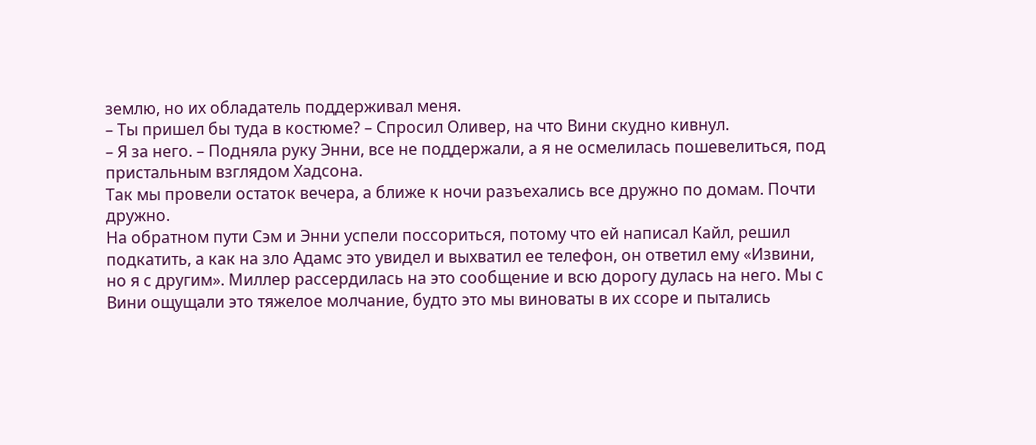землю, но их обладатель поддерживал меня.
– Ты пришел бы туда в костюме? – Спросил Оливер, на что Вини скудно кивнул.
– Я за него. – Подняла руку Энни, все не поддержали, а я не осмелилась пошевелиться, под пристальным взглядом Хадсона.
Так мы провели остаток вечера, а ближе к ночи разъехались все дружно по домам. Почти дружно.
На обратном пути Сэм и Энни успели поссориться, потому что ей написал Кайл, решил подкатить, а как на зло Адамс это увидел и выхватил ее телефон, он ответил ему «Извини, но я с другим». Миллер рассердилась на это сообщение и всю дорогу дулась на него. Мы с Вини ощущали это тяжелое молчание, будто это мы виноваты в их ссоре и пытались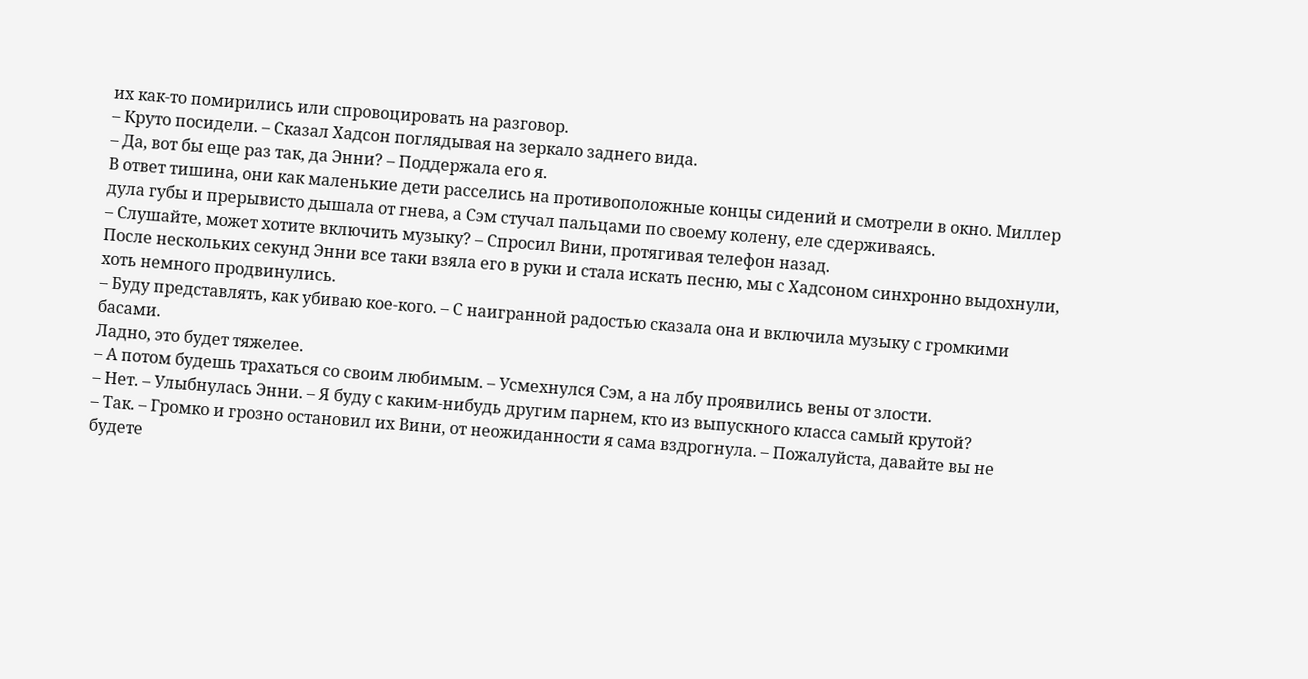их как-то помирились или спровоцировать на разговор.
– Круто посидели. – Сказал Хадсон поглядывая на зеркало заднего вида.
– Да, вот бы еще раз так, да Энни? – Поддержала его я.
В ответ тишина, они как маленькие дети расселись на противоположные концы сидений и смотрели в окно. Миллер дула губы и прерывисто дышала от гнева, а Сэм стучал пальцами по своему колену, еле сдерживаясь.
– Слушайте, может хотите включить музыку? – Спросил Вини, протягивая телефон назад.
После нескольких секунд Энни все таки взяла его в руки и стала искать песню, мы с Хадсоном синхронно выдохнули, хоть немного продвинулись.
– Буду представлять, как убиваю кое-кого. – С наигранной радостью сказала она и включила музыку с громкими басами.
Ладно, это будет тяжелее.
– А потом будешь трахаться со своим любимым. – Усмехнулся Сэм, а на лбу проявились вены от злости.
– Нет. – Улыбнулась Энни. – Я буду с каким-нибудь другим парнем, кто из выпускного класса самый крутой?
– Так. – Громко и грозно остановил их Вини, от неожиданности я сама вздрогнула. – Пожалуйста, давайте вы не будете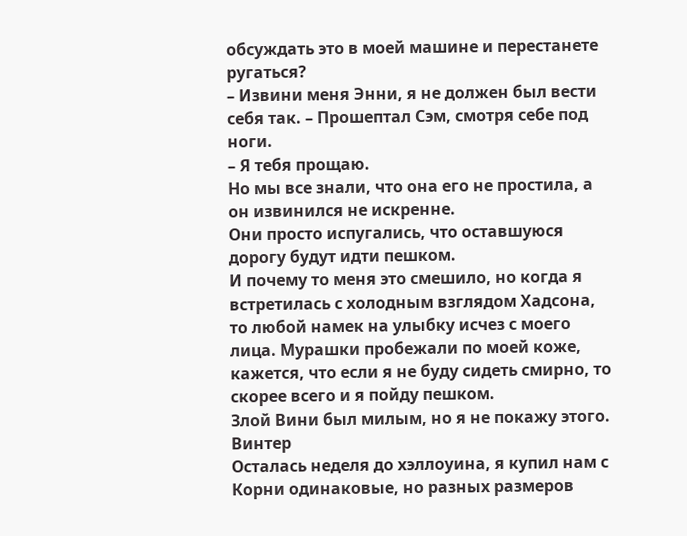обсуждать это в моей машине и перестанете ругаться?
– Извини меня Энни, я не должен был вести себя так. – Прошептал Сэм, смотря себе под ноги.
– Я тебя прощаю.
Но мы все знали, что она его не простила, а он извинился не искренне.
Они просто испугались, что оставшуюся дорогу будут идти пешком.
И почему то меня это смешило, но когда я встретилась с холодным взглядом Хадсона, то любой намек на улыбку исчез с моего лица. Мурашки пробежали по моей коже, кажется, что если я не буду сидеть смирно, то скорее всего и я пойду пешком.
Злой Вини был милым, но я не покажу этого.
Винтер
Осталась неделя до хэллоуина, я купил нам с Корни одинаковые, но разных размеров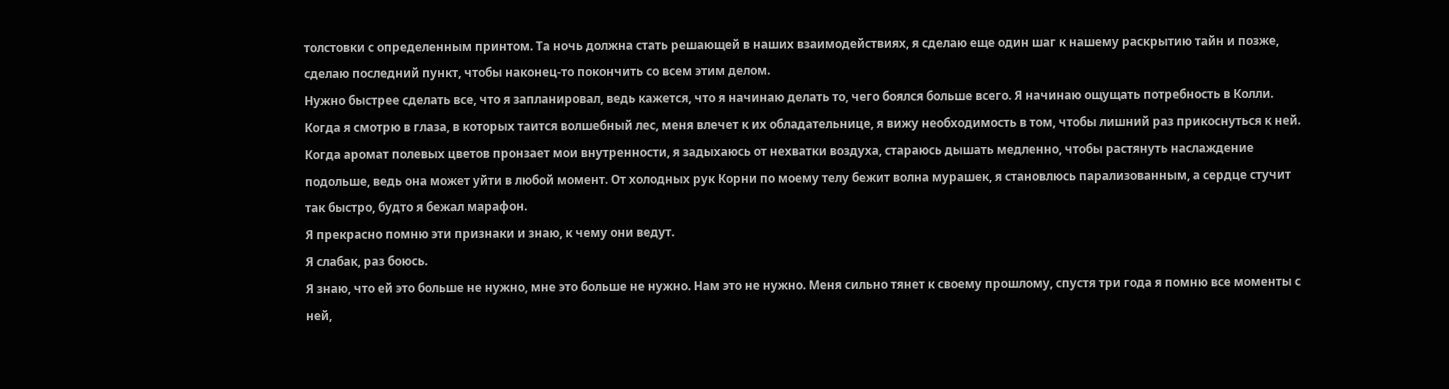толстовки с определенным принтом. Та ночь должна стать решающей в наших взаимодействиях, я сделаю еще один шаг к нашему раскрытию тайн и позже, сделаю последний пункт, чтобы наконец-то покончить со всем этим делом.
Нужно быстрее сделать все, что я запланировал, ведь кажется, что я начинаю делать то, чего боялся больше всего. Я начинаю ощущать потребность в Колли.
Когда я смотрю в глаза, в которых таится волшебный лес, меня влечет к их обладательнице, я вижу необходимость в том, чтобы лишний раз прикоснуться к ней. Когда аромат полевых цветов пронзает мои внутренности, я задыхаюсь от нехватки воздуха, стараюсь дышать медленно, чтобы растянуть наслаждение подольше, ведь она может уйти в любой момент. От холодных рук Корни по моему телу бежит волна мурашек, я становлюсь парализованным, а сердце стучит так быстро, будто я бежал марафон.
Я прекрасно помню эти признаки и знаю, к чему они ведут.
Я слабак, раз боюсь.
Я знаю, что ей это больше не нужно, мне это больше не нужно. Нам это не нужно. Меня сильно тянет к своему прошлому, спустя три года я помню все моменты с ней,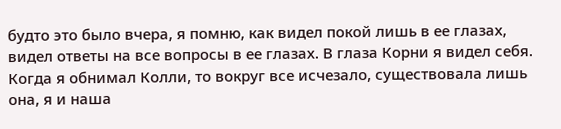будто это было вчера, я помню, как видел покой лишь в ее глазах, видел ответы на все вопросы в ее глазах. В глаза Корни я видел себя.
Когда я обнимал Колли, то вокруг все исчезало, существовала лишь она, я и наша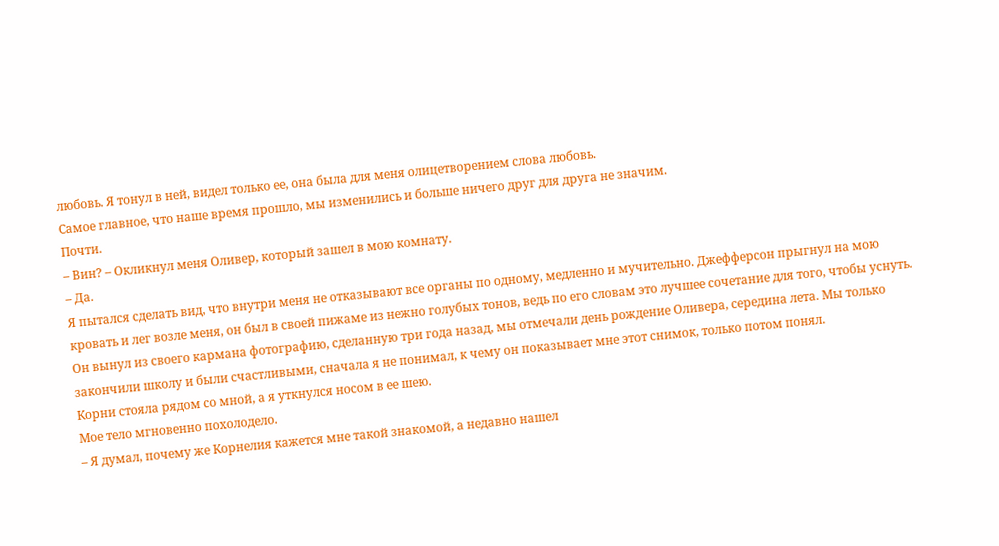любовь. Я тонул в ней, видел только ее, она была для меня олицетворением слова любовь.
Самое главное, что наше время прошло, мы изменились и больше ничего друг для друга не значим.
Почти.
– Вин? – Окликнул меня Оливер, который зашел в мою комнату.
– Да.
Я пытался сделать вид, что внутри меня не отказывают все органы по одному, медленно и мучительно. Джефферсон прыгнул на мою кровать и лег возле меня, он был в своей пижаме из нежно голубых тонов, ведь по его словам это лучшее сочетание для того, чтобы уснуть. Он вынул из своего кармана фотографию, сделанную три года назад, мы отмечали день рождение Оливера, середина лета. Мы только закончили школу и были счастливыми, сначала я не понимал, к чему он показывает мне этот снимок, только потом понял.
Корни стояла рядом со мной, а я уткнулся носом в ее шею.
Мое тело мгновенно похолодело.
– Я думал, почему же Корнелия кажется мне такой знакомой, а недавно нашел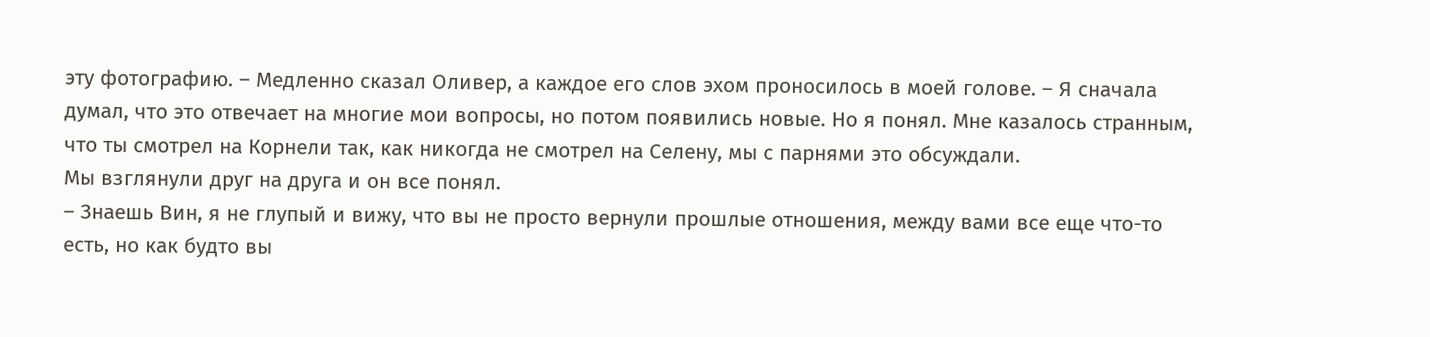эту фотографию. – Медленно сказал Оливер, а каждое его слов эхом проносилось в моей голове. – Я сначала думал, что это отвечает на многие мои вопросы, но потом появились новые. Но я понял. Мне казалось странным, что ты смотрел на Корнели так, как никогда не смотрел на Селену, мы с парнями это обсуждали.
Мы взглянули друг на друга и он все понял.
– Знаешь Вин, я не глупый и вижу, что вы не просто вернули прошлые отношения, между вами все еще что-то есть, но как будто вы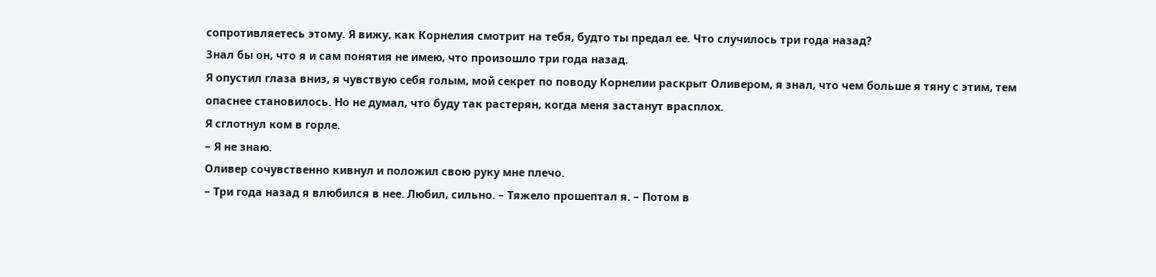сопротивляетесь этому. Я вижу, как Корнелия смотрит на тебя, будто ты предал ее. Что случилось три года назад?
Знал бы он, что я и сам понятия не имею, что произошло три года назад.
Я опустил глаза вниз, я чувствую себя голым, мой секрет по поводу Корнелии раскрыт Оливером, я знал, что чем больше я тяну с этим, тем опаснее становилось. Но не думал, что буду так растерян, когда меня застанут врасплох.
Я сглотнул ком в горле.
– Я не знаю.
Оливер сочувственно кивнул и положил свою руку мне плечо.
– Три года назад я влюбился в нее. Любил, сильно. – Тяжело прошептал я. – Потом в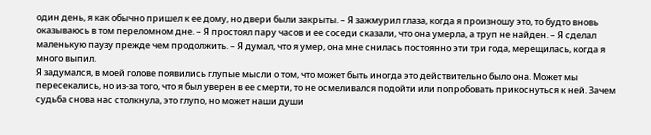один день, я как обычно пришел к ее дому, но двери были закрыты. – Я зажмурил глаза, когда я произношу это, то будто вновь оказываюсь в том переломном дне. – Я простоял пару часов и ее соседи сказали, что она умерла, а труп не найден. – Я сделал маленькую паузу прежде чем продолжить. – Я думал, что я умер, она мне снилась постоянно эти три года, мерещилась, когда я много выпил.
Я задумался, в моей голове появились глупые мысли о том, что может быть иногда это действительно было она. Может мы пересекались, но из-за того, что я был уверен в ее смерти, то не осмеливался подойти или попробовать прикоснуться к ней. Зачем судьба снова нас столкнула, это глупо, но может наши души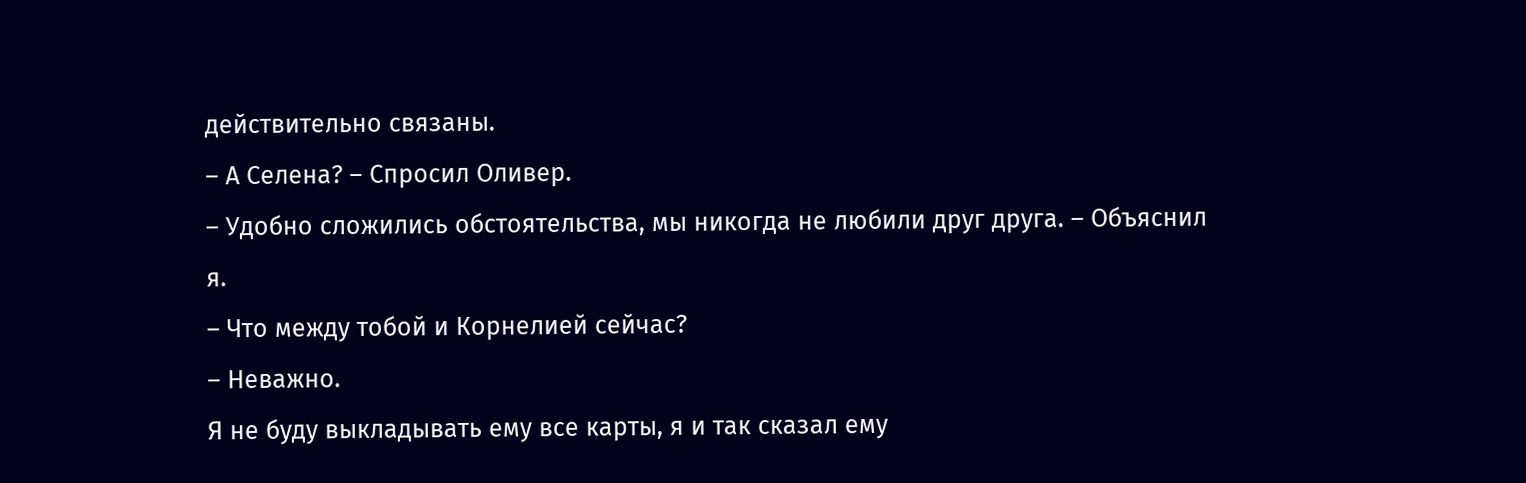действительно связаны.
– А Селена? – Спросил Оливер.
– Удобно сложились обстоятельства, мы никогда не любили друг друга. – Объяснил я.
– Что между тобой и Корнелией сейчас?
– Неважно.
Я не буду выкладывать ему все карты, я и так сказал ему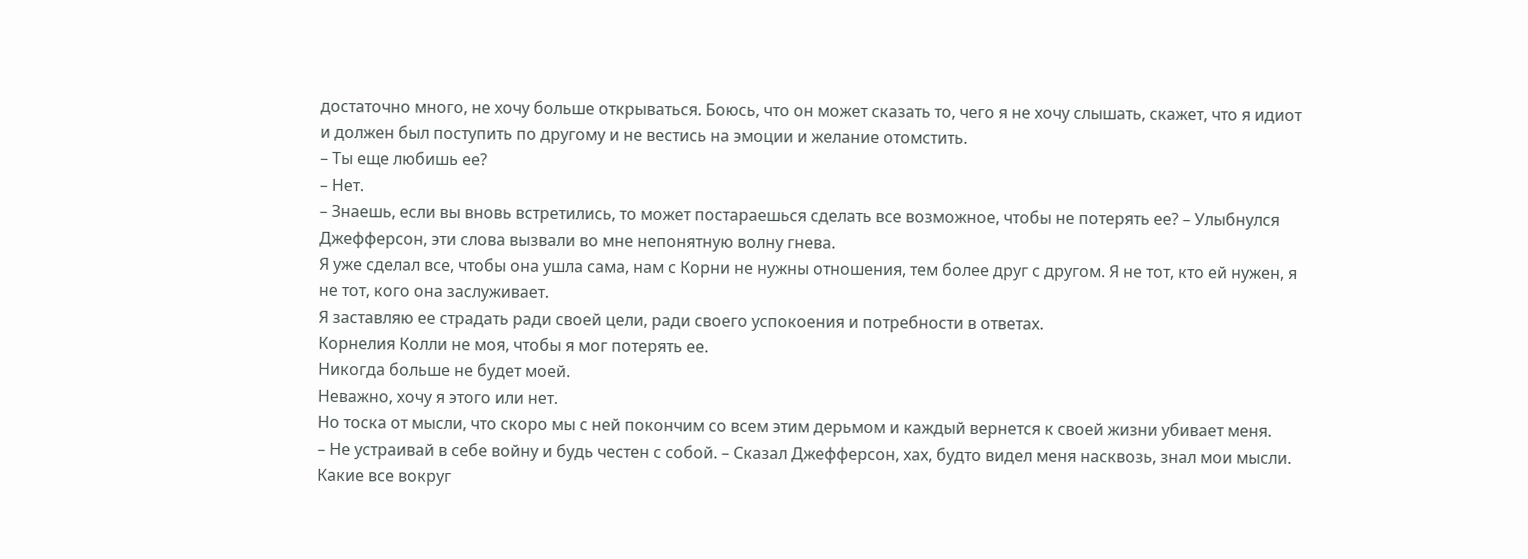достаточно много, не хочу больше открываться. Боюсь, что он может сказать то, чего я не хочу слышать, скажет, что я идиот и должен был поступить по другому и не вестись на эмоции и желание отомстить.
– Ты еще любишь ее?
– Нет.
– Знаешь, если вы вновь встретились, то может постараешься сделать все возможное, чтобы не потерять ее? – Улыбнулся Джефферсон, эти слова вызвали во мне непонятную волну гнева.
Я уже сделал все, чтобы она ушла сама, нам с Корни не нужны отношения, тем более друг с другом. Я не тот, кто ей нужен, я не тот, кого она заслуживает.
Я заставляю ее страдать ради своей цели, ради своего успокоения и потребности в ответах.
Корнелия Колли не моя, чтобы я мог потерять ее.
Никогда больше не будет моей.
Неважно, хочу я этого или нет.
Но тоска от мысли, что скоро мы с ней покончим со всем этим дерьмом и каждый вернется к своей жизни убивает меня.
– Не устраивай в себе войну и будь честен с собой. – Сказал Джефферсон, хах, будто видел меня насквозь, знал мои мысли.
Какие все вокруг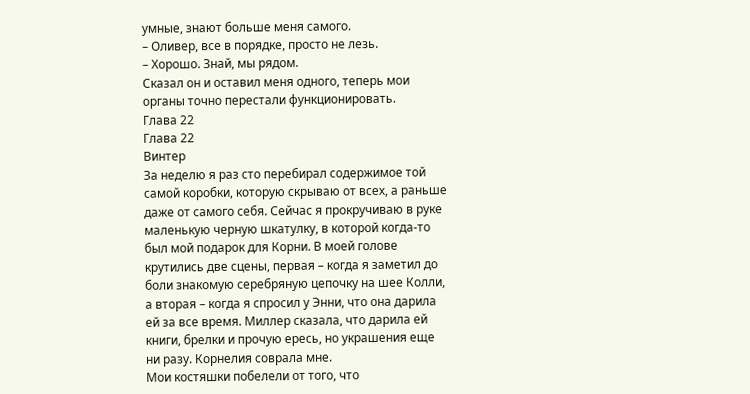умные, знают больше меня самого.
– Оливер, все в порядке, просто не лезь.
– Хорошо. Знай, мы рядом.
Сказал он и оставил меня одного, теперь мои органы точно перестали функционировать.
Глава 22
Глава 22
Винтер
За неделю я раз сто перебирал содержимое той самой коробки, которую скрываю от всех, а раньше даже от самого себя. Сейчас я прокручиваю в руке маленькую черную шкатулку, в которой когда-то был мой подарок для Корни. В моей голове крутились две сцены, первая – когда я заметил до боли знакомую серебряную цепочку на шее Колли, а вторая – когда я спросил у Энни, что она дарила ей за все время. Миллер сказала, что дарила ей книги, брелки и прочую ересь, но украшения еще ни разу. Корнелия соврала мне.
Мои костяшки побелели от того, что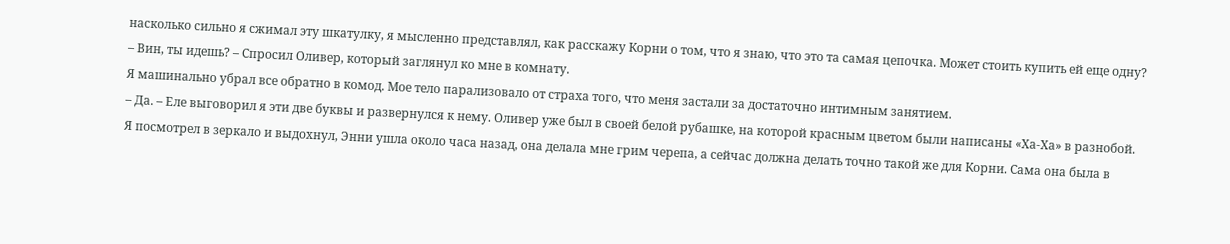насколько сильно я сжимал эту шкатулку, я мысленно представлял, как расскажу Корни о том, что я знаю, что это та самая цепочка. Может стоить купить ей еще одну?
– Вин, ты идешь? – Спросил Оливер, который заглянул ко мне в комнату.
Я машинально убрал все обратно в комод. Мое тело парализовало от страха того, что меня застали за достаточно интимным занятием.
– Да. – Еле выговорил я эти две буквы и развернулся к нему. Оливер уже был в своей белой рубашке, на которой красным цветом были написаны «Ха-Ха» в разнобой.
Я посмотрел в зеркало и выдохнул, Энни ушла около часа назад, она делала мне грим черепа, а сейчас должна делать точно такой же для Корни. Сама она была в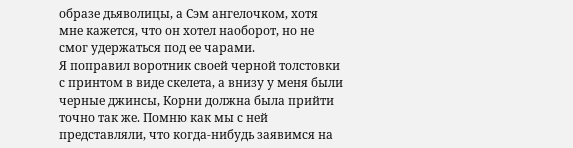образе дьяволицы, а Сэм ангелочком, хотя мне кажется, что он хотел наоборот, но не смог удержаться под ее чарами.
Я поправил воротник своей черной толстовки с принтом в виде скелета, а внизу у меня были черные джинсы, Корни должна была прийти точно так же. Помню как мы с ней представляли, что когда-нибудь заявимся на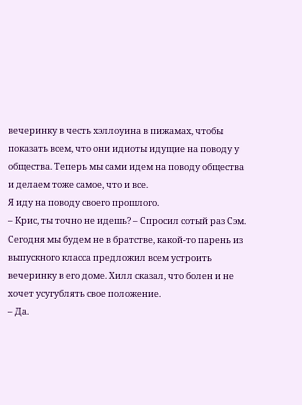вечеринку в честь хэллоуина в пижамах, чтобы показать всем, что они идиоты идущие на поводу у общества. Теперь мы сами идем на поводу общества и делаем тоже самое, что и все.
Я иду на поводу своего прошлого.
– Крис, ты точно не идешь? – Спросил сотый раз Сэм.
Сегодня мы будем не в братстве, какой-то парень из выпускного класса предложил всем устроить вечеринку в его доме. Хилл сказал, что болен и не хочет усугублять свое положение.
– Да.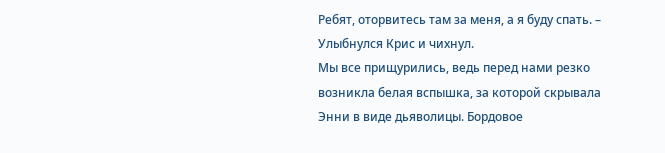Ребят, оторвитесь там за меня, а я буду спать. – Улыбнулся Крис и чихнул.
Мы все прищурились, ведь перед нами резко возникла белая вспышка, за которой скрывала Энни в виде дьяволицы. Бордовое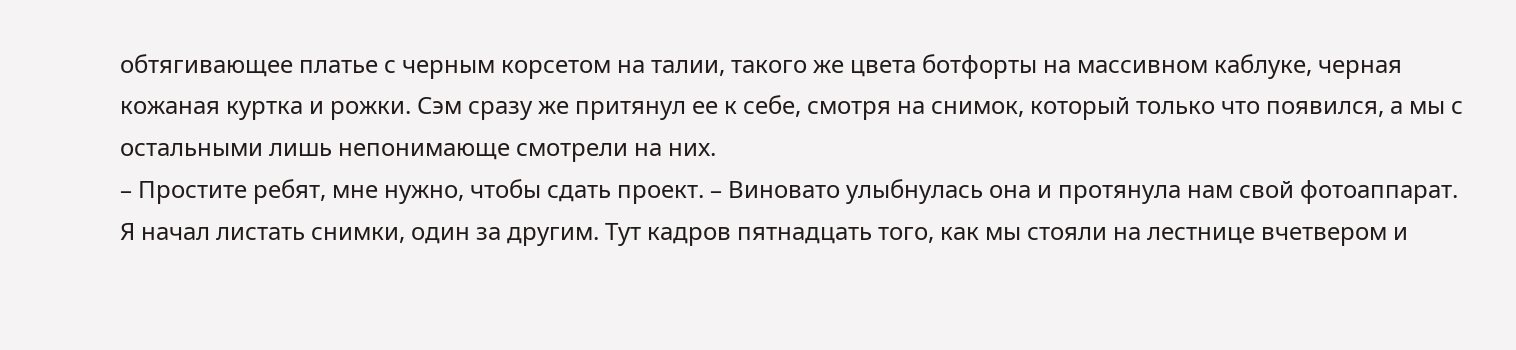обтягивающее платье с черным корсетом на талии, такого же цвета ботфорты на массивном каблуке, черная кожаная куртка и рожки. Сэм сразу же притянул ее к себе, смотря на снимок, который только что появился, а мы с остальными лишь непонимающе смотрели на них.
– Простите ребят, мне нужно, чтобы сдать проект. – Виновато улыбнулась она и протянула нам свой фотоаппарат.
Я начал листать снимки, один за другим. Тут кадров пятнадцать того, как мы стояли на лестнице вчетвером и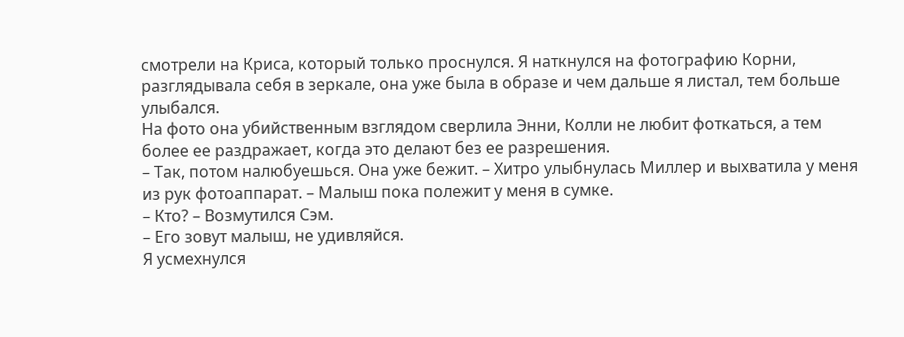смотрели на Криса, который только проснулся. Я наткнулся на фотографию Корни, разглядывала себя в зеркале, она уже была в образе и чем дальше я листал, тем больше улыбался.
На фото она убийственным взглядом сверлила Энни, Колли не любит фоткаться, а тем более ее раздражает, когда это делают без ее разрешения.
– Так, потом налюбуешься. Она уже бежит. – Хитро улыбнулась Миллер и выхватила у меня из рук фотоаппарат. – Малыш пока полежит у меня в сумке.
– Кто? – Возмутился Сэм.
– Его зовут малыш, не удивляйся.
Я усмехнулся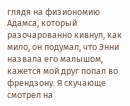глядя на физиономию Адамса, который разочарованно кивнул, как мило, он подумал, что Энни назвала его малышом, кажется мой друг попал во френдзону. Я скучающе смотрел на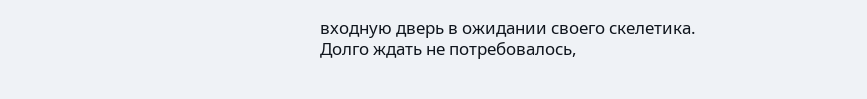входную дверь в ожидании своего скелетика.
Долго ждать не потребовалось,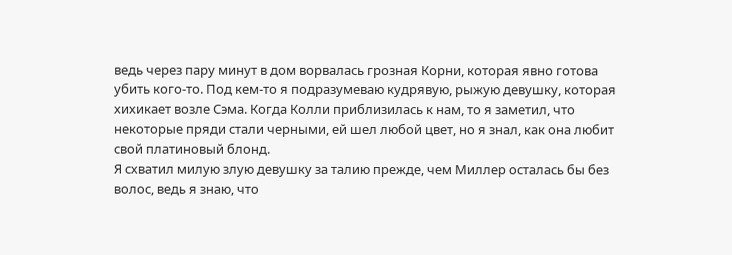ведь через пару минут в дом ворвалась грозная Корни, которая явно готова убить кого-то. Под кем-то я подразумеваю кудрявую, рыжую девушку, которая хихикает возле Сэма. Когда Колли приблизилась к нам, то я заметил, что некоторые пряди стали черными, ей шел любой цвет, но я знал, как она любит свой платиновый блонд.
Я схватил милую злую девушку за талию прежде, чем Миллер осталась бы без волос, ведь я знаю, что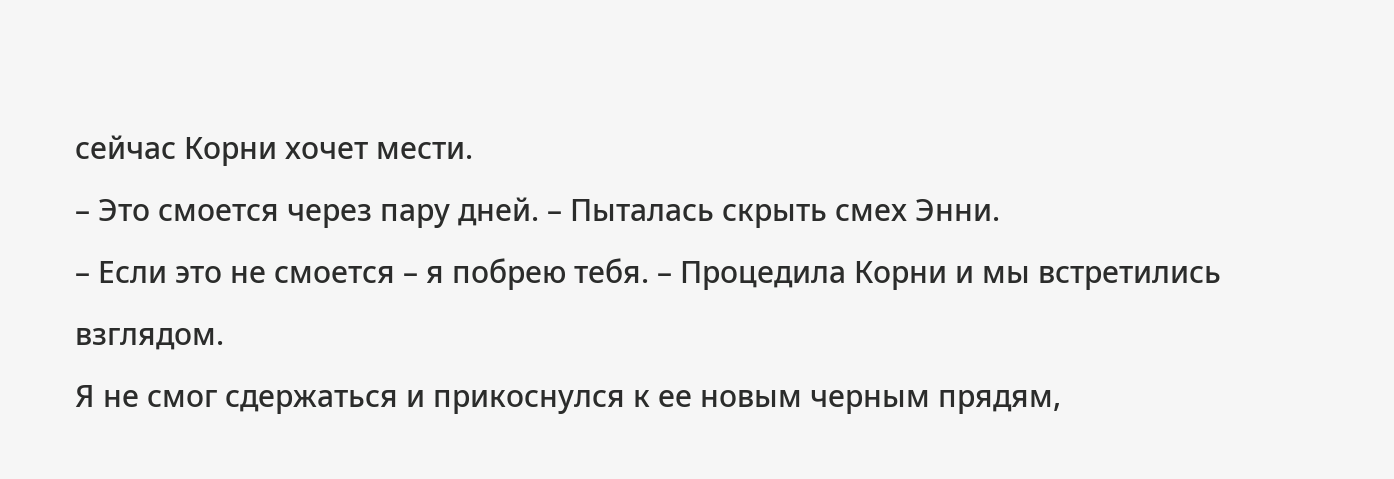сейчас Корни хочет мести.
– Это смоется через пару дней. – Пыталась скрыть смех Энни.
– Если это не смоется – я побрею тебя. – Процедила Корни и мы встретились взглядом.
Я не смог сдержаться и прикоснулся к ее новым черным прядям,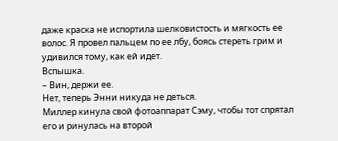даже краска не испортила шелковистость и мягкость ее волос. Я провел пальцем по ее лбу, боясь стереть грим и удивился тому, как ей идет.
Вспышка.
– Вин, держи ее.
Нет, теперь Энни никуда не деться.
Миллер кинула свой фотоаппарат Сэму, чтобы тот спрятал его и ринулась на второй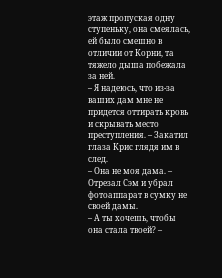этаж пропуская одну ступеньку, она смеялась, ей было смешно в отличии от Корни, та тяжело дыша побежала за ней.
– Я надеюсь, что из-за ваших дам мне не придется оттирать кровь и скрывать место преступления. – Закатил глаза Крис глядя им в след.
– Она не моя дама. – Отрезал Сэм и убрал фотоаппарат в сумку не своей дамы.
– А ты хочешь, чтобы она стала твоей? –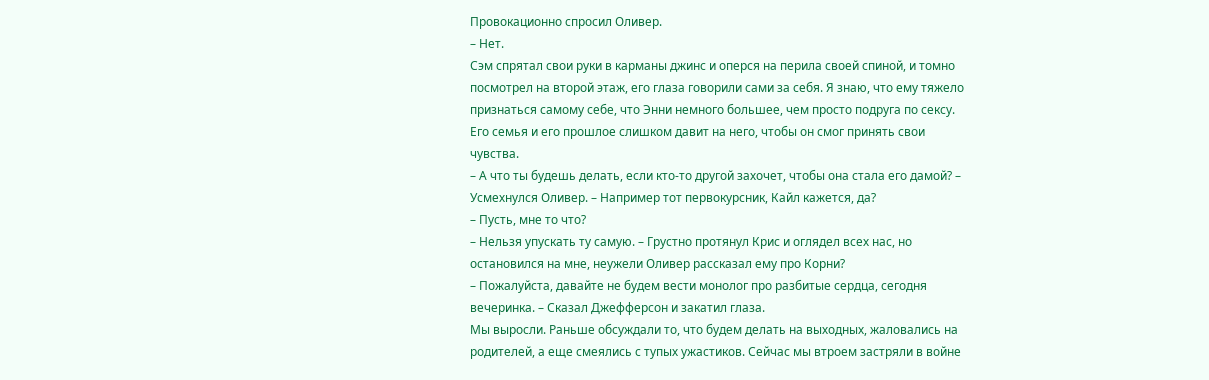Провокационно спросил Оливер.
– Нет.
Сэм спрятал свои руки в карманы джинс и оперся на перила своей спиной, и томно посмотрел на второй этаж, его глаза говорили сами за себя. Я знаю, что ему тяжело признаться самому себе, что Энни немного большее, чем просто подруга по сексу. Его семья и его прошлое слишком давит на него, чтобы он смог принять свои чувства.
– А что ты будешь делать, если кто-то другой захочет, чтобы она стала его дамой? – Усмехнулся Оливер. – Например тот первокурсник, Кайл кажется, да?
– Пусть, мне то что?
– Нельзя упускать ту самую. – Грустно протянул Крис и оглядел всех нас, но остановился на мне, неужели Оливер рассказал ему про Корни?
– Пожалуйста, давайте не будем вести монолог про разбитые сердца, сегодня вечеринка. – Сказал Джефферсон и закатил глаза.
Мы выросли. Раньше обсуждали то, что будем делать на выходных, жаловались на родителей, а еще смеялись с тупых ужастиков. Сейчас мы втроем застряли в войне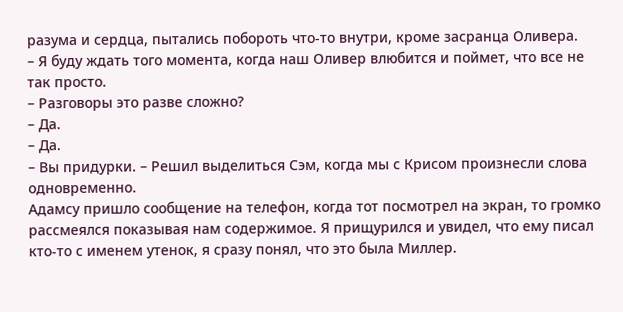разума и сердца, пытались побороть что-то внутри, кроме засранца Оливера.
– Я буду ждать того момента, когда наш Оливер влюбится и поймет, что все не так просто.
– Разговоры это разве сложно?
– Да.
– Да.
– Вы придурки. – Решил выделиться Сэм, когда мы с Крисом произнесли слова одновременно.
Адамсу пришло сообщение на телефон, когда тот посмотрел на экран, то громко рассмеялся показывая нам содержимое. Я прищурился и увидел, что ему писал кто-то с именем утенок, я сразу понял, что это была Миллер.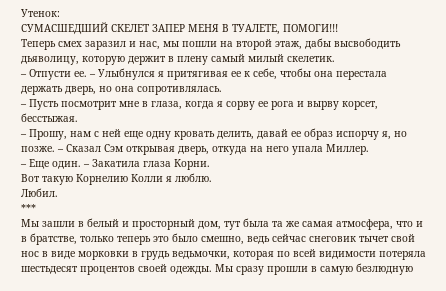Утенок:
СУМАСШЕДШИЙ СКЕЛЕТ ЗАПЕР МЕНЯ В ТУАЛЕТЕ, ПОМОГИ!!!
Теперь смех заразил и нас, мы пошли на второй этаж, дабы высвободить дьяволицу, которую держит в плену самый милый скелетик.
– Отпусти ее. – Улыбнулся я притягивая ее к себе, чтобы она перестала держать дверь, но она сопротивлялась.
– Пусть посмотрит мне в глаза, когда я сорву ее рога и вырву корсет, бесстыжая.
– Прошу, нам с ней еще одну кровать делить, давай ее образ испорчу я, но позже. – Сказал Сэм открывая дверь, откуда на него упала Миллер.
– Еще один. – Закатила глаза Корни.
Вот такую Корнелию Колли я люблю.
Любил.
***
Мы зашли в белый и просторный дом, тут была та же самая атмосфера, что и в братстве, только теперь это было смешно, ведь сейчас снеговик тычет свой нос в виде морковки в грудь ведьмочки, которая по всей видимости потеряла шестьдесят процентов своей одежды. Мы сразу прошли в самую безлюдную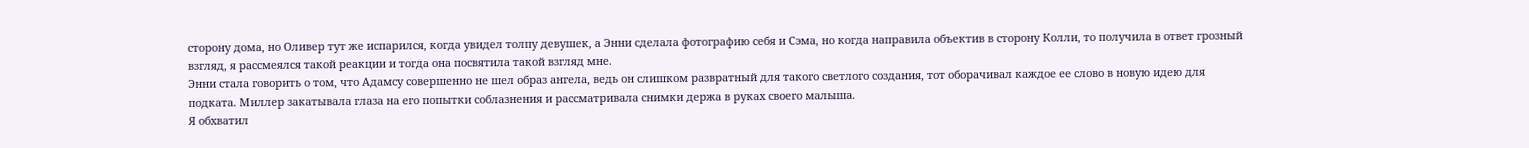сторону дома, но Оливер тут же испарился, когда увидел толпу девушек, а Энни сделала фотографию себя и Сэма, но когда направила объектив в сторону Колли, то получила в ответ грозный взгляд, я рассмеялся такой реакции и тогда она посвятила такой взгляд мне.
Энни стала говорить о том, что Адамсу совершенно не шел образ ангела, ведь он слишком развратный для такого светлого создания, тот оборачивал каждое ее слово в новую идею для подката. Миллер закатывала глаза на его попытки соблазнения и рассматривала снимки держа в руках своего малыша.
Я обхватил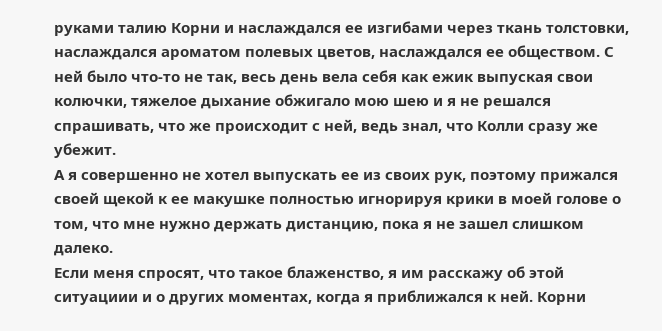руками талию Корни и наслаждался ее изгибами через ткань толстовки, наслаждался ароматом полевых цветов, наслаждался ее обществом. С ней было что-то не так, весь день вела себя как ежик выпуская свои колючки, тяжелое дыхание обжигало мою шею и я не решался спрашивать, что же происходит с ней, ведь знал, что Колли сразу же убежит.
А я совершенно не хотел выпускать ее из своих рук, поэтому прижался своей щекой к ее макушке полностью игнорируя крики в моей голове о том, что мне нужно держать дистанцию, пока я не зашел слишком далеко.
Если меня спросят, что такое блаженство, я им расскажу об этой ситуациии и о других моментах, когда я приближался к ней. Корни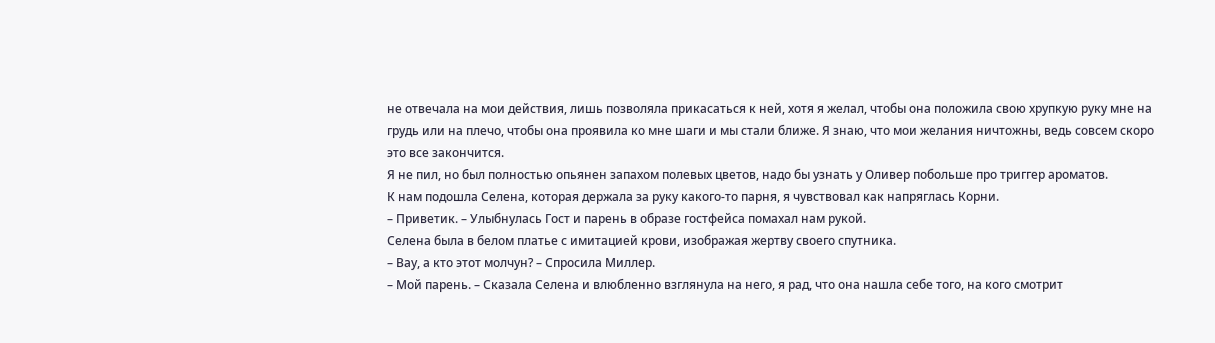не отвечала на мои действия, лишь позволяла прикасаться к ней, хотя я желал, чтобы она положила свою хрупкую руку мне на грудь или на плечо, чтобы она проявила ко мне шаги и мы стали ближе. Я знаю, что мои желания ничтожны, ведь совсем скоро это все закончится.
Я не пил, но был полностью опьянен запахом полевых цветов, надо бы узнать у Оливер побольше про триггер ароматов.
К нам подошла Селена, которая держала за руку какого-то парня, я чувствовал как напряглась Корни.
– Приветик. – Улыбнулась Гост и парень в образе гостфейса помахал нам рукой.
Селена была в белом платье с имитацией крови, изображая жертву своего спутника.
– Вау, а кто этот молчун? – Спросила Миллер.
– Мой парень. – Сказала Селена и влюбленно взглянула на него, я рад, что она нашла себе того, на кого смотрит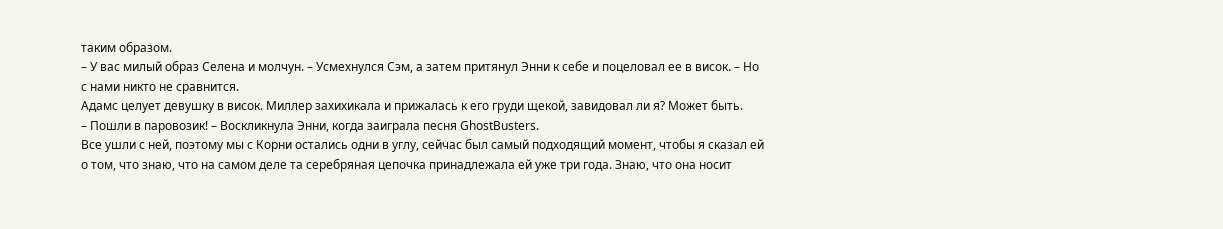таким образом.
– У вас милый образ Селена и молчун. – Усмехнулся Сэм, а затем притянул Энни к себе и поцеловал ее в висок. – Но с нами никто не сравнится.
Адамс целует девушку в висок. Миллер захихикала и прижалась к его груди щекой, завидовал ли я? Может быть.
– Пошли в паровозик! – Воскликнула Энни, когда заиграла песня GhostBusters.
Все ушли с ней, поэтому мы с Корни остались одни в углу, сейчас был самый подходящий момент, чтобы я сказал ей о том, что знаю, что на самом деле та серебряная цепочка принадлежала ей уже три года. Знаю, что она носит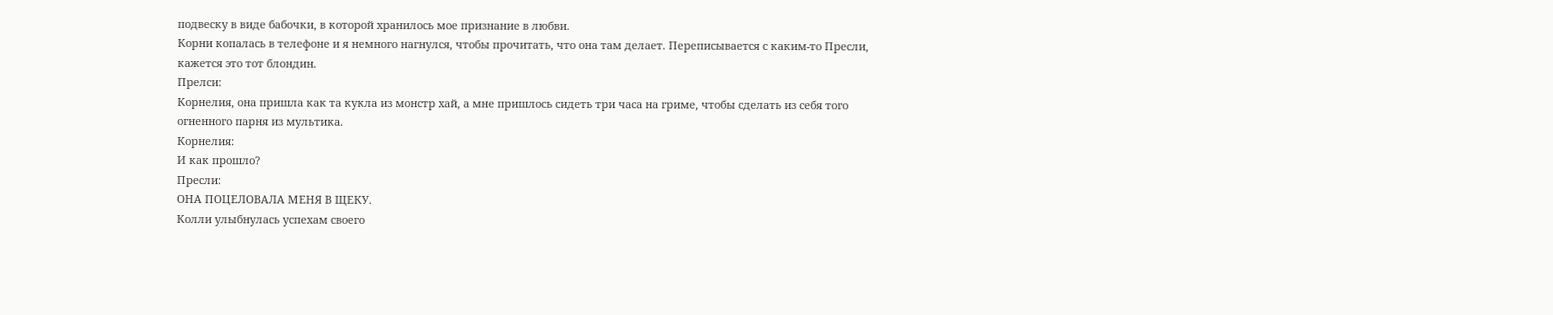подвеску в виде бабочки, в которой хранилось мое признание в любви.
Корни копалась в телефоне и я немного нагнулся, чтобы прочитать, что она там делает. Переписывается с каким-то Пресли, кажется это тот блондин.
Прелси:
Корнелия, она пришла как та кукла из монстр хай, а мне пришлось сидеть три часа на гриме, чтобы сделать из себя того огненного парня из мультика.
Корнелия:
И как прошло?
Пресли:
ОНА ПОЦЕЛОВАЛА МЕНЯ В ЩЕКУ.
Колли улыбнулась успехам своего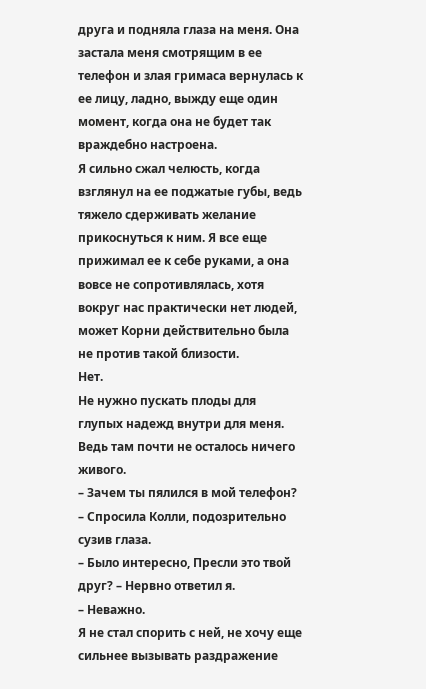друга и подняла глаза на меня. Она застала меня смотрящим в ее телефон и злая гримаса вернулась к ее лицу, ладно, выжду еще один момент, когда она не будет так враждебно настроена.
Я сильно сжал челюсть, когда взглянул на ее поджатые губы, ведь тяжело сдерживать желание прикоснуться к ним. Я все еще прижимал ее к себе руками, а она вовсе не сопротивлялась, хотя вокруг нас практически нет людей, может Корни действительно была не против такой близости.
Нет.
Не нужно пускать плоды для глупых надежд внутри для меня.
Ведь там почти не осталось ничего живого.
– Зачем ты пялился в мой телефон? – Спросила Колли, подозрительно сузив глаза.
– Было интересно, Пресли это твой друг? – Нервно ответил я.
– Неважно.
Я не стал спорить с ней, не хочу еще сильнее вызывать раздражение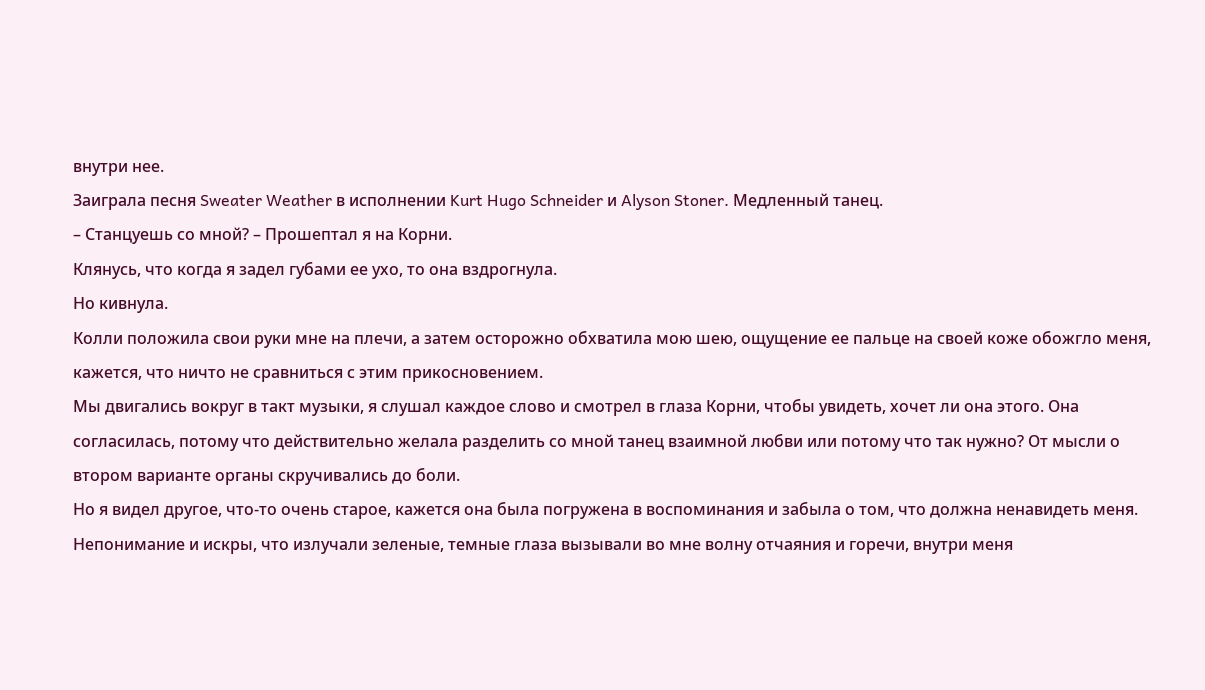внутри нее.
Заиграла песня Sweater Weather в исполнении Kurt Hugo Schneider и Alyson Stoner. Медленный танец.
– Станцуешь со мной? – Прошептал я на Корни.
Клянусь, что когда я задел губами ее ухо, то она вздрогнула.
Но кивнула.
Колли положила свои руки мне на плечи, а затем осторожно обхватила мою шею, ощущение ее пальце на своей коже обожгло меня, кажется, что ничто не сравниться с этим прикосновением.
Мы двигались вокруг в такт музыки, я слушал каждое слово и смотрел в глаза Корни, чтобы увидеть, хочет ли она этого. Она согласилась, потому что действительно желала разделить со мной танец взаимной любви или потому что так нужно? От мысли о втором варианте органы скручивались до боли.
Но я видел другое, что-то очень старое, кажется она была погружена в воспоминания и забыла о том, что должна ненавидеть меня. Непонимание и искры, что излучали зеленые, темные глаза вызывали во мне волну отчаяния и горечи, внутри меня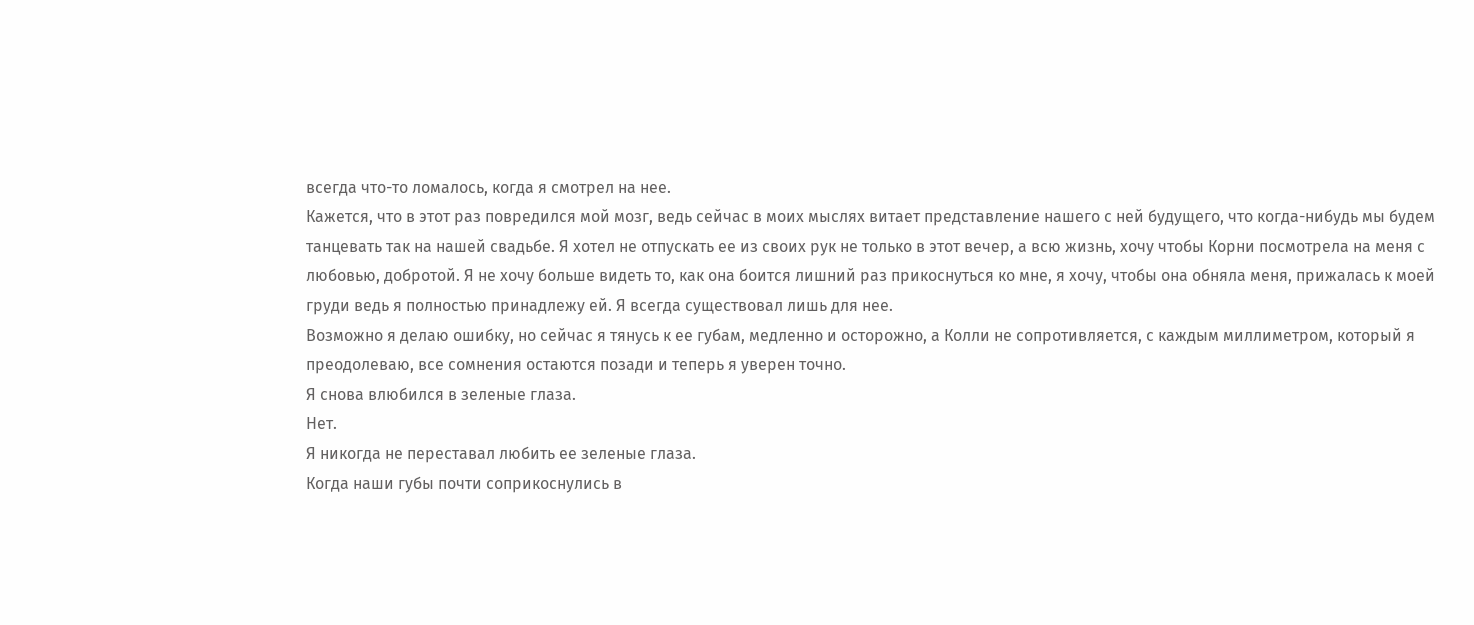всегда что-то ломалось, когда я смотрел на нее.
Кажется, что в этот раз повредился мой мозг, ведь сейчас в моих мыслях витает представление нашего с ней будущего, что когда-нибудь мы будем танцевать так на нашей свадьбе. Я хотел не отпускать ее из своих рук не только в этот вечер, а всю жизнь, хочу чтобы Корни посмотрела на меня с любовью, добротой. Я не хочу больше видеть то, как она боится лишний раз прикоснуться ко мне, я хочу, чтобы она обняла меня, прижалась к моей груди ведь я полностью принадлежу ей. Я всегда существовал лишь для нее.
Возможно я делаю ошибку, но сейчас я тянусь к ее губам, медленно и осторожно, а Колли не сопротивляется, с каждым миллиметром, который я преодолеваю, все сомнения остаются позади и теперь я уверен точно.
Я снова влюбился в зеленые глаза.
Нет.
Я никогда не переставал любить ее зеленые глаза.
Когда наши губы почти соприкоснулись в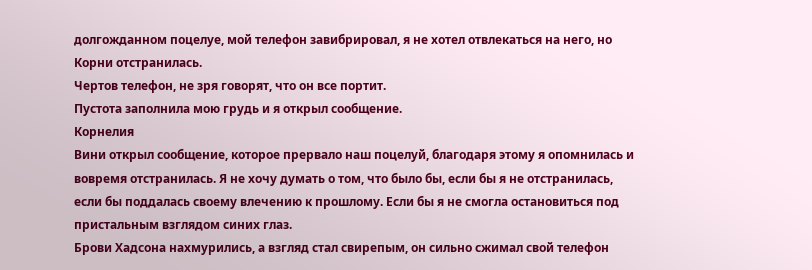долгожданном поцелуе, мой телефон завибрировал, я не хотел отвлекаться на него, но Корни отстранилась.
Чертов телефон, не зря говорят, что он все портит.
Пустота заполнила мою грудь и я открыл сообщение.
Корнелия
Вини открыл сообщение, которое прервало наш поцелуй, благодаря этому я опомнилась и вовремя отстранилась. Я не хочу думать о том, что было бы, если бы я не отстранилась, если бы поддалась своему влечению к прошлому. Если бы я не смогла остановиться под пристальным взглядом синих глаз.
Брови Хадсона нахмурились, а взгляд стал свирепым, он сильно сжимал свой телефон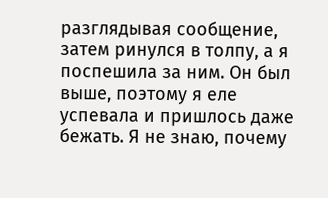разглядывая сообщение, затем ринулся в толпу, а я поспешила за ним. Он был выше, поэтому я еле успевала и пришлось даже бежать. Я не знаю, почему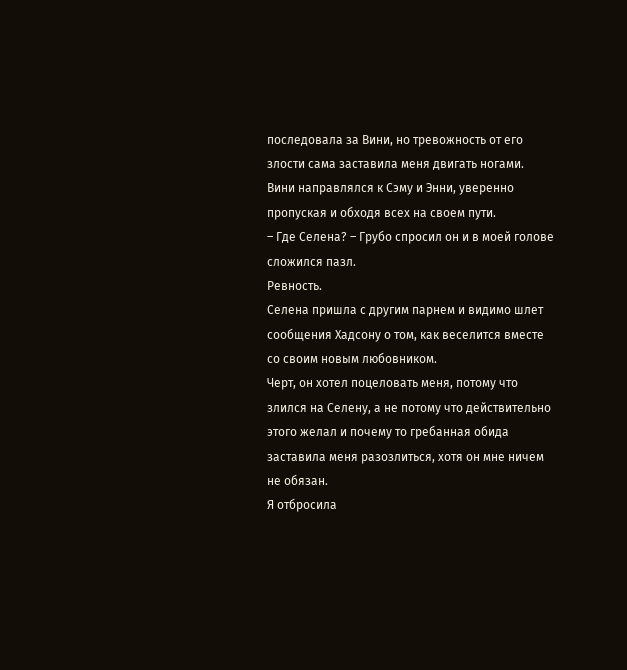последовала за Вини, но тревожность от его злости сама заставила меня двигать ногами.
Вини направлялся к Сэму и Энни, уверенно пропуская и обходя всех на своем пути.
– Где Селена? – Грубо спросил он и в моей голове сложился пазл.
Ревность.
Селена пришла с другим парнем и видимо шлет сообщения Хадсону о том, как веселится вместе со своим новым любовником.
Черт, он хотел поцеловать меня, потому что злился на Селену, а не потому что действительно этого желал и почему то гребанная обида заставила меня разозлиться, хотя он мне ничем не обязан.
Я отбросила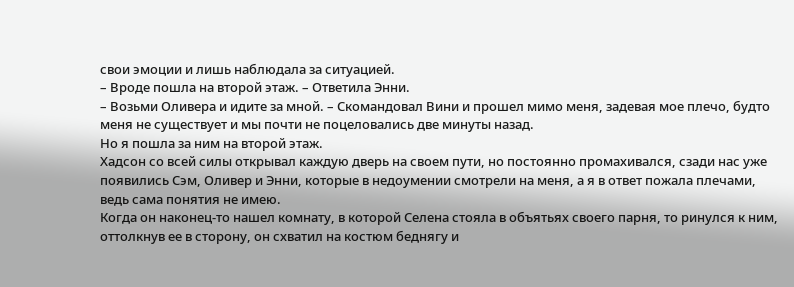свои эмоции и лишь наблюдала за ситуацией.
– Вроде пошла на второй этаж. – Ответила Энни.
– Возьми Оливера и идите за мной. – Скомандовал Вини и прошел мимо меня, задевая мое плечо, будто меня не существует и мы почти не поцеловались две минуты назад.
Но я пошла за ним на второй этаж.
Хадсон со всей силы открывал каждую дверь на своем пути, но постоянно промахивался, сзади нас уже появились Сэм, Оливер и Энни, которые в недоумении смотрели на меня, а я в ответ пожала плечами, ведь сама понятия не имею.
Когда он наконец-то нашел комнату, в которой Селена стояла в объятьях своего парня, то ринулся к ним, оттолкнув ее в сторону, он схватил на костюм беднягу и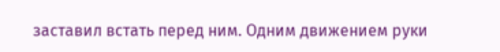заставил встать перед ним. Одним движением руки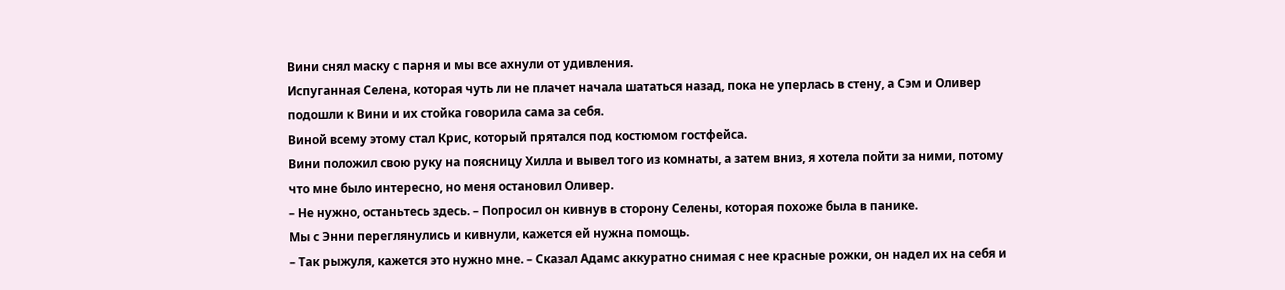Вини снял маску с парня и мы все ахнули от удивления.
Испуганная Селена, которая чуть ли не плачет начала шататься назад, пока не уперлась в стену, а Сэм и Оливер подошли к Вини и их стойка говорила сама за себя.
Виной всему этому стал Крис, который прятался под костюмом гостфейса.
Вини положил свою руку на поясницу Хилла и вывел того из комнаты, а затем вниз, я хотела пойти за ними, потому что мне было интересно, но меня остановил Оливер.
– Не нужно, останьтесь здесь. – Попросил он кивнув в сторону Селены, которая похоже была в панике.
Мы с Энни переглянулись и кивнули, кажется ей нужна помощь.
– Так рыжуля, кажется это нужно мне. – Сказал Адамс аккуратно снимая с нее красные рожки, он надел их на себя и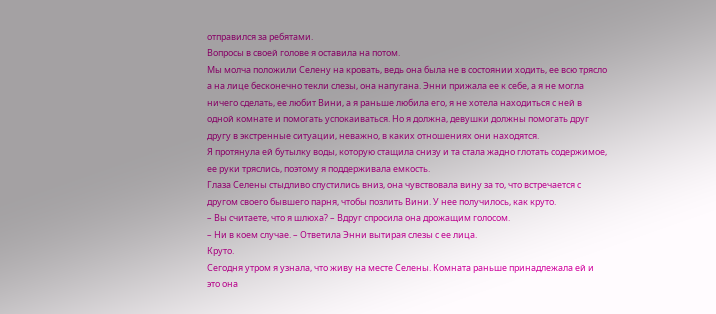отправился за ребятами.
Вопросы в своей голове я оставила на потом.
Мы молча положили Селену на кровать, ведь она была не в состоянии ходить, ее всю трясло а на лице бесконечно текли слезы, она напугана. Энни прижала ее к себе, а я не могла ничего сделать, ее любит Вини, а я раньше любила его, я не хотела находиться с ней в одной комнате и помогать успокаиваться. Но я должна, девушки должны помогать друг другу в экстренные ситуации, неважно, в каких отношениях они находятся.
Я протянула ей бутылку воды, которую стащила снизу и та стала жадно глотать содержимое, ее руки тряслись, поэтому я поддерживала емкость.
Глаза Селены стыдливо спустились вниз, она чувствовала вину за то, что встречается с другом своего бывшего парня, чтобы позлить Вини. У нее получилось, как круто.
– Вы считаете, что я шлюха? – Вдруг спросила она дрожащим голосом.
– Ни в коем случае. – Ответила Энни вытирая слезы с ее лица.
Круто.
Сегодня утром я узнала, что живу на месте Селены. Комната раньше принадлежала ей и это она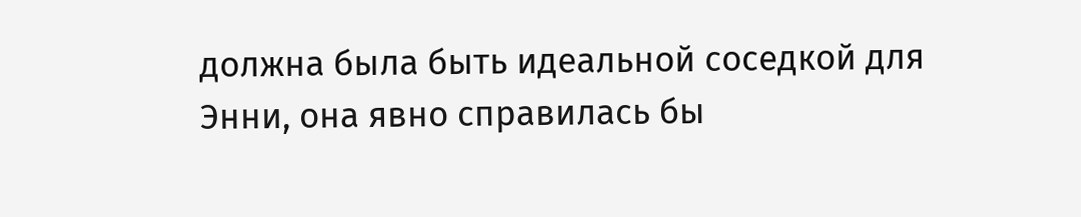должна была быть идеальной соседкой для Энни, она явно справилась бы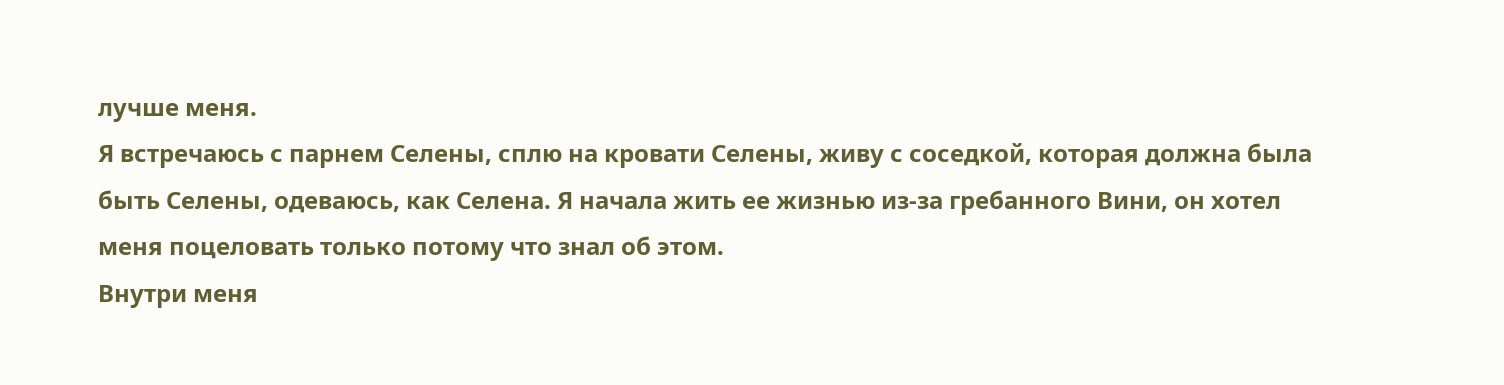лучше меня.
Я встречаюсь с парнем Селены, сплю на кровати Селены, живу с соседкой, которая должна была быть Селены, одеваюсь, как Селена. Я начала жить ее жизнью из-за гребанного Вини, он хотел меня поцеловать только потому что знал об этом.
Внутри меня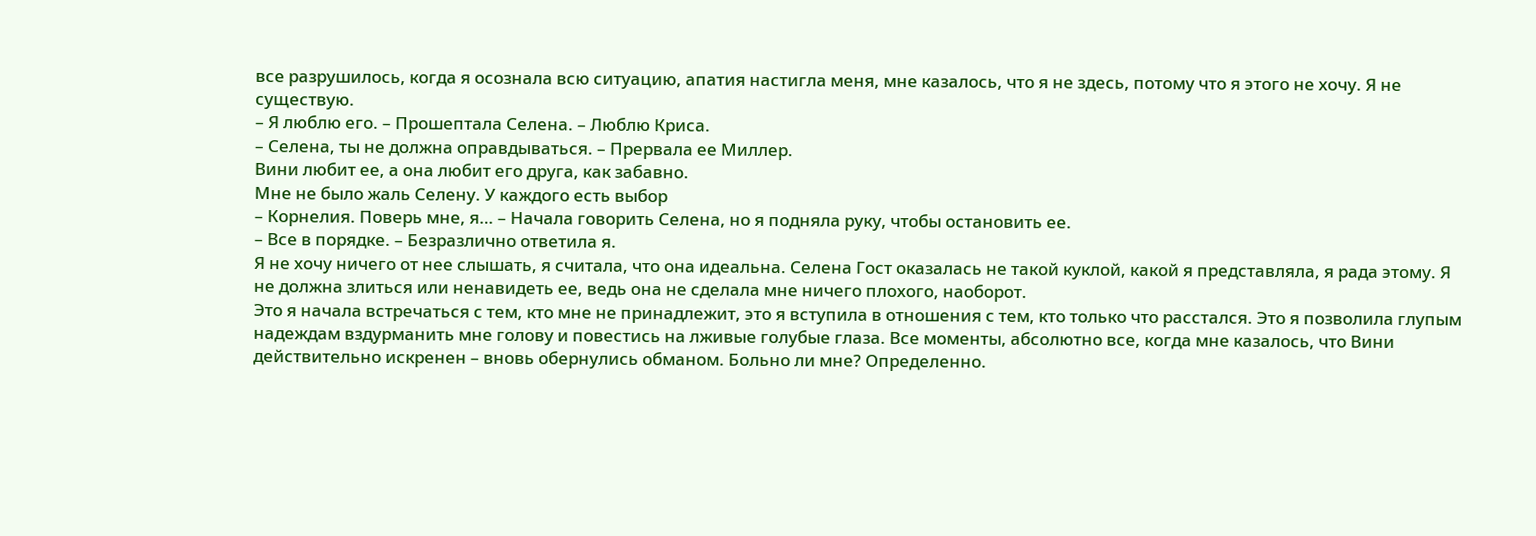все разрушилось, когда я осознала всю ситуацию, апатия настигла меня, мне казалось, что я не здесь, потому что я этого не хочу. Я не существую.
– Я люблю его. – Прошептала Селена. – Люблю Криса.
– Селена, ты не должна оправдываться. – Прервала ее Миллер.
Вини любит ее, а она любит его друга, как забавно.
Мне не было жаль Селену. У каждого есть выбор
– Корнелия. Поверь мне, я… – Начала говорить Селена, но я подняла руку, чтобы остановить ее.
– Все в порядке. – Безразлично ответила я.
Я не хочу ничего от нее слышать, я считала, что она идеальна. Селена Гост оказалась не такой куклой, какой я представляла, я рада этому. Я не должна злиться или ненавидеть ее, ведь она не сделала мне ничего плохого, наоборот.
Это я начала встречаться с тем, кто мне не принадлежит, это я вступила в отношения с тем, кто только что расстался. Это я позволила глупым надеждам вздурманить мне голову и повестись на лживые голубые глаза. Все моменты, абсолютно все, когда мне казалось, что Вини действительно искренен – вновь обернулись обманом. Больно ли мне? Определенно.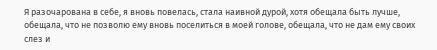Я разочарована в себе, я вновь повелась, стала наивной дурой, хотя обещала быть лучше, обещала, что не позволю ему вновь поселиться в моей голове, обещала, что не дам ему своих слез и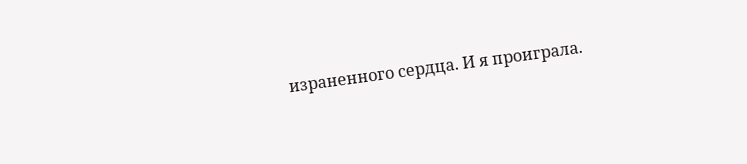израненного сердца. И я проиграла.